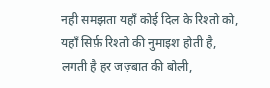नही समझता यहाँ कोई दिल के रिश्तो को,
यहाँ सिर्फ़ रिश्तो की नुमाइश होती है,
लगती है हर जज़्बात की बोली,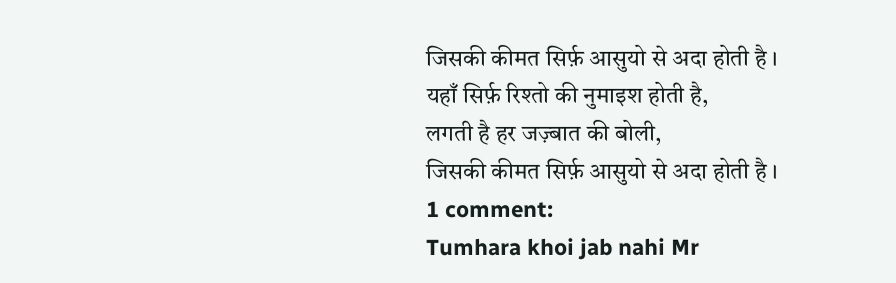जिसकी कीमत सिर्फ़ आसुयो से अदा होती है ।
यहाँ सिर्फ़ रिश्तो की नुमाइश होती है,
लगती है हर जज़्बात की बोली,
जिसकी कीमत सिर्फ़ आसुयो से अदा होती है ।
1 comment:
Tumhara khoi jab nahi Mr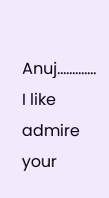Anuj............. I like admire your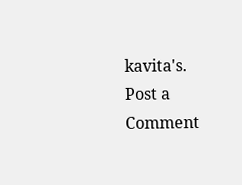kavita's.
Post a Comment